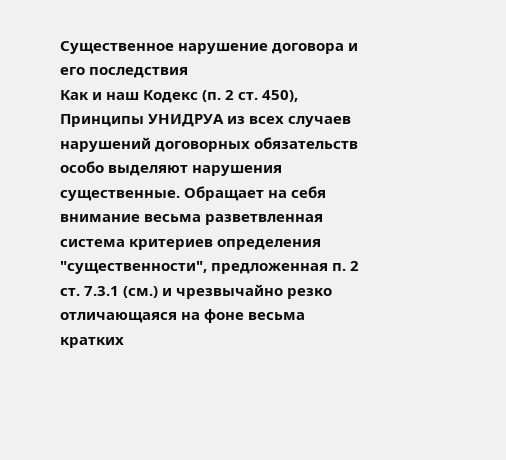Существенное нарушение договора и его последствия
Как и наш Кодекс (п. 2 ст. 450), Принципы УНИДРУА из всех случаев нарушений договорных обязательств особо выделяют нарушения существенные. Обращает на себя внимание весьма разветвленная система критериев определения "существенности", предложенная п. 2 ст. 7.3.1 (см.) и чрезвычайно резко отличающаяся на фоне весьма кратких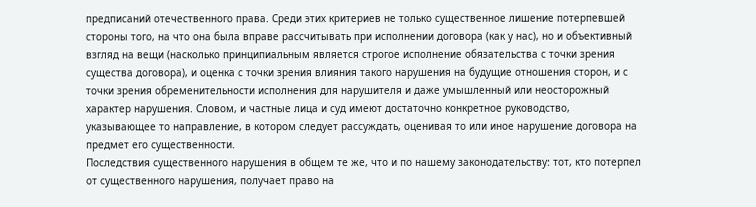предписаний отечественного права. Среди этих критериев не только существенное лишение потерпевшей стороны того, на что она была вправе рассчитывать при исполнении договора (как у нас), но и объективный взгляд на вещи (насколько принципиальным является строгое исполнение обязательства с точки зрения существа договора), и оценка с точки зрения влияния такого нарушения на будущие отношения сторон, и с точки зрения обременительности исполнения для нарушителя и даже умышленный или неосторожный характер нарушения. Словом, и частные лица и суд имеют достаточно конкретное руководство, указывающее то направление, в котором следует рассуждать, оценивая то или иное нарушение договора на предмет его существенности.
Последствия существенного нарушения в общем те же, что и по нашему законодательству: тот, кто потерпел от существенного нарушения, получает право на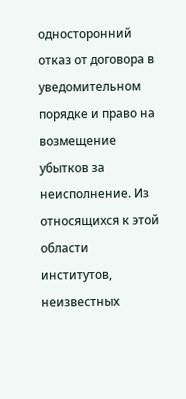односторонний отказ от договора в уведомительном порядке и право на возмещение убытков за неисполнение. Из относящихся к этой области институтов, неизвестных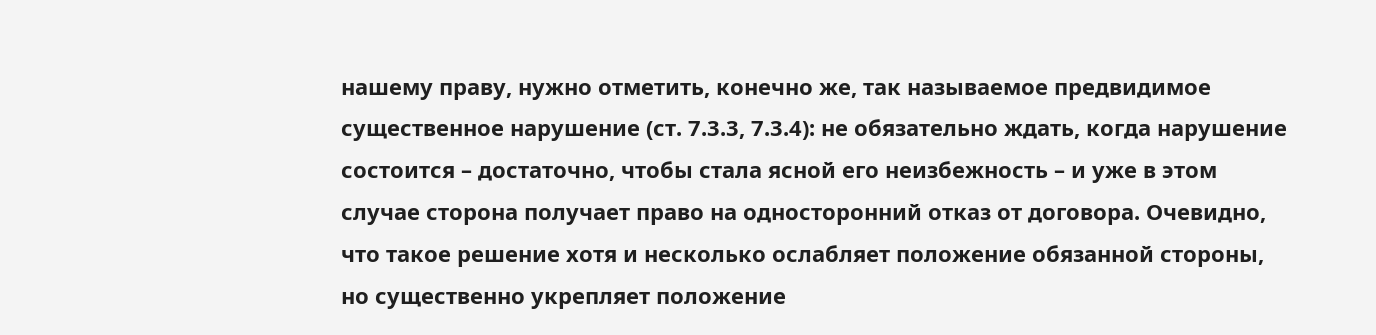нашему праву, нужно отметить, конечно же, так называемое предвидимое существенное нарушение (ст. 7.3.3, 7.3.4): не обязательно ждать, когда нарушение состоится – достаточно, чтобы стала ясной его неизбежность – и уже в этом случае сторона получает право на односторонний отказ от договора. Очевидно, что такое решение хотя и несколько ослабляет положение обязанной стороны, но существенно укрепляет положение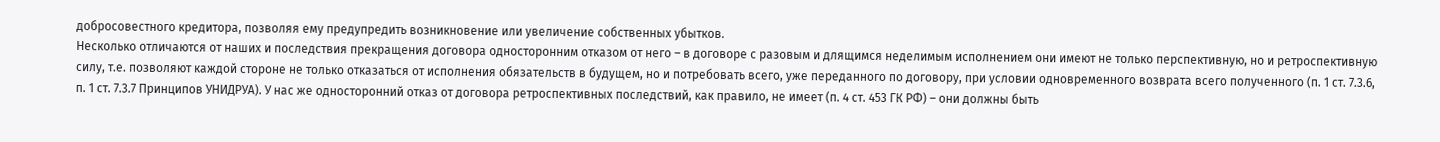добросовестного кредитора, позволяя ему предупредить возникновение или увеличение собственных убытков.
Несколько отличаются от наших и последствия прекращения договора односторонним отказом от него – в договоре с разовым и длящимся неделимым исполнением они имеют не только перспективную, но и ретроспективную силу, т.е. позволяют каждой стороне не только отказаться от исполнения обязательств в будущем, но и потребовать всего, уже переданного по договору, при условии одновременного возврата всего полученного (п. 1 ст. 7.3.6, п. 1 ст. 7.3.7 Принципов УНИДРУА). У нас же односторонний отказ от договора ретроспективных последствий, как правило, не имеет (п. 4 ст. 453 ГК РФ) – они должны быть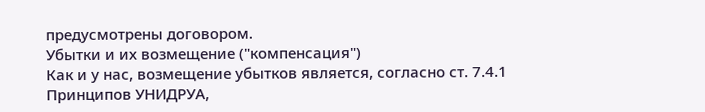предусмотрены договором.
Убытки и их возмещение ("компенсация")
Как и у нас, возмещение убытков является, согласно ст. 7.4.1 Принципов УНИДРУА,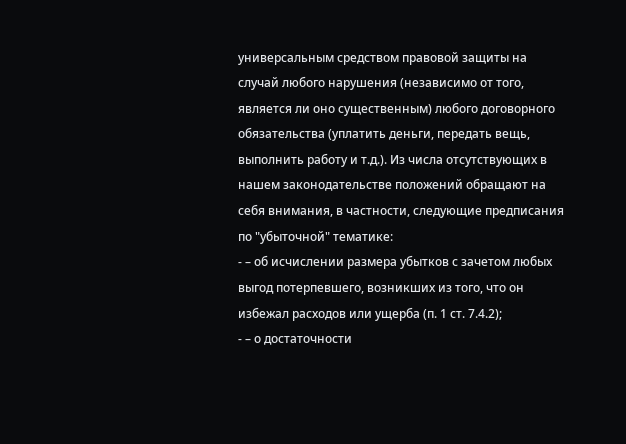универсальным средством правовой защиты на случай любого нарушения (независимо от того, является ли оно существенным) любого договорного обязательства (уплатить деньги, передать вещь, выполнить работу и т.д.). Из числа отсутствующих в нашем законодательстве положений обращают на себя внимания, в частности, следующие предписания по "убыточной" тематике:
- – об исчислении размера убытков с зачетом любых выгод потерпевшего, возникших из того, что он избежал расходов или ущерба (п. 1 ст. 7.4.2);
- – о достаточности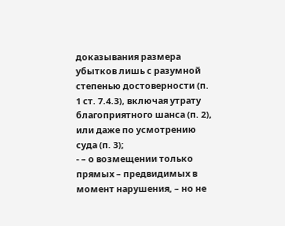доказывания размера убытков лишь с разумной степенью достоверности (п. 1 ст. 7.4.3), включая утрату благоприятного шанса (п. 2), или даже по усмотрению суда (п. 3);
- – о возмещении только прямых – предвидимых в момент нарушения, – но не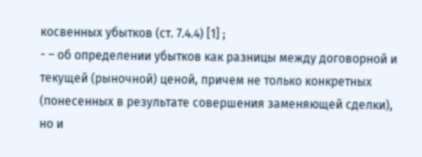косвенных убытков (ст. 7.4.4) [1] ;
- – об определении убытков как разницы между договорной и текущей (рыночной) ценой, причем не только конкретных (понесенных в результате совершения заменяющей сделки), но и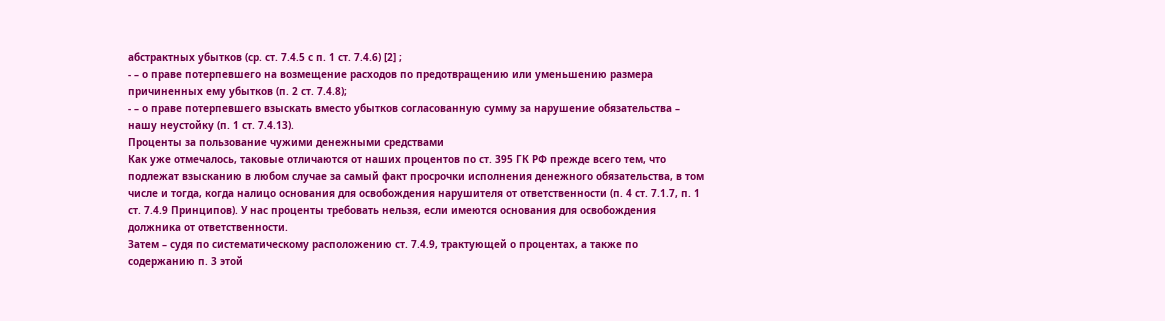абстрактных убытков (ср. ст. 7.4.5 с п. 1 ст. 7.4.6) [2] ;
- – о праве потерпевшего на возмещение расходов по предотвращению или уменьшению размера причиненных ему убытков (п. 2 ст. 7.4.8);
- – о праве потерпевшего взыскать вместо убытков согласованную сумму за нарушение обязательства – нашу неустойку (п. 1 ст. 7.4.13).
Проценты за пользование чужими денежными средствами
Как уже отмечалось, таковые отличаются от наших процентов по ст. 395 ГК РФ прежде всего тем, что подлежат взысканию в любом случае за самый факт просрочки исполнения денежного обязательства, в том числе и тогда, когда налицо основания для освобождения нарушителя от ответственности (п. 4 ст. 7.1.7, п. 1 ст. 7.4.9 Принципов). У нас проценты требовать нельзя, если имеются основания для освобождения должника от ответственности.
Затем – судя по систематическому расположению ст. 7.4.9, трактующей о процентах, а также по содержанию п. 3 этой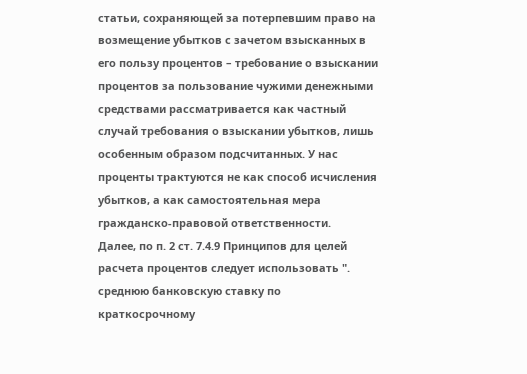статьи, сохраняющей за потерпевшим право на возмещение убытков с зачетом взысканных в его пользу процентов – требование о взыскании процентов за пользование чужими денежными средствами рассматривается как частный случай требования о взыскании убытков, лишь особенным образом подсчитанных. У нас проценты трактуются не как способ исчисления убытков, а как самостоятельная мера гражданско-правовой ответственности.
Далее, по п. 2 ст. 7.4.9 Принципов для целей расчета процентов следует использовать ". среднюю банковскую ставку по краткосрочному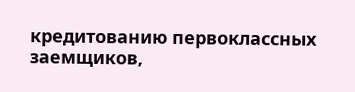кредитованию первоклассных заемщиков,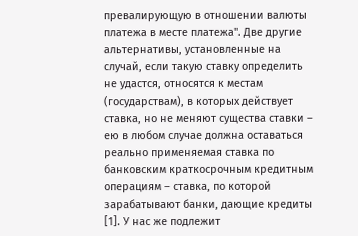превалирующую в отношении валюты платежа в месте платежа". Две другие альтернативы, установленные на случай, если такую ставку определить не удастся, относятся к местам (государствам), в которых действует ставка, но не меняют существа ставки – ею в любом случае должна оставаться реально применяемая ставка по банковским краткосрочным кредитным операциям – ставка, по которой зарабатывают банки, дающие кредиты [1]. У нас же подлежит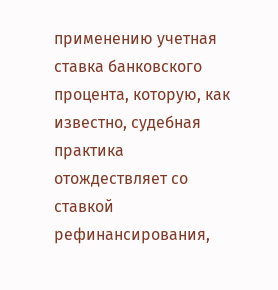применению учетная ставка банковского процента, которую, как известно, судебная практика отождествляет со ставкой рефинансирования,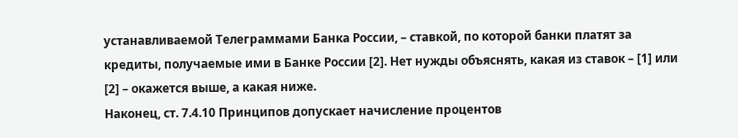устанавливаемой Телеграммами Банка России, – ставкой, по которой банки платят за кредиты, получаемые ими в Банке России [2]. Нет нужды объяснять, какая из ставок – [1] или [2] – окажется выше, а какая ниже.
Наконец, ст. 7.4.10 Принципов допускает начисление процентов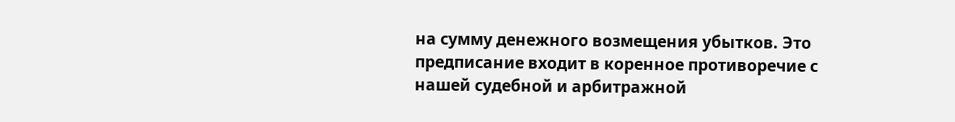на сумму денежного возмещения убытков. Это предписание входит в коренное противоречие с нашей судебной и арбитражной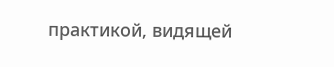практикой, видящей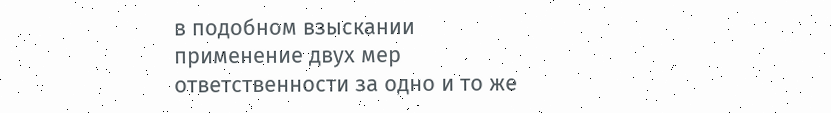в подобном взыскании применение двух мер ответственности за одно и то же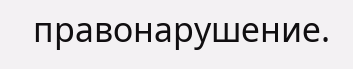правонарушение.